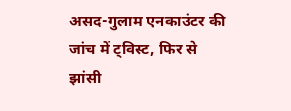असद-गुलाम एनकाउंटर की जांच में ट्विस्ट, फिर से झांसी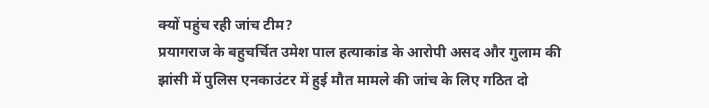क्यों पहुंच रही जांच टीम?
प्रयागराज के बहुचर्चित उमेश पाल हत्याकांड के आरोपी असद और गुलाम की झांसी में पुलिस एनकाउंटर में हुई मौत मामले की जांच के लिए गठित दो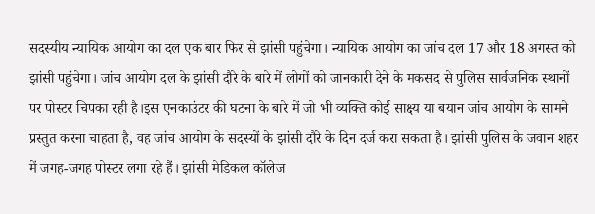सदस्यीय न्यायिक आयोग का दल एक बार फिर से झांसी पहुंचेगा। न्यायिक आयोग का जांच दल 17 और 18 अगस्त को झांसी पहुंचेगा। जांच आयोग दल के झांसी दौरे के बारे में लोगों को जानकारी देने के मकसद से पुलिस सार्वजनिक स्थानों पर पोस्टर चिपका रही है।इस एनकाउंटर की घटना के बारे में जो भी व्यक्ति कोई साक्ष्य या बयान जांच आयोग के सामने प्रस्तुत करना चाहता है, वह जांच आयोग के सदस्यों के झांसी दौरे के दिन दर्ज करा सकता है। झांसी पुलिस के जवान शहर में जगह-जगह पोस्टर लगा रहे हैं। झांसी मेडिकल कॉलेज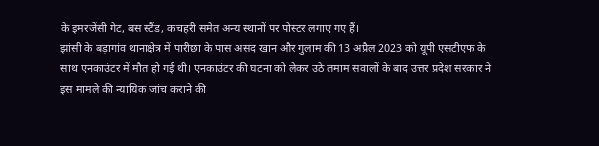के इमरजेंसी गेट, बस स्टैंड, कचहरी समेत अन्य स्थानों पर पोस्टर लगाए गए हैं।
झांसी के बड़ागांव थानाक्षेत्र में पारीछा के पास असद खान और गुलाम की 13 अप्रैल 2023 को यूपी एसटीएफ के साथ एनकाउंटर में मौत हो गई थी। एनकाउंटर की घटना को लेकर उठे तमाम सवालों के बाद उत्तर प्रदेश सरकार ने इस मामले की न्यायिक जांच कराने की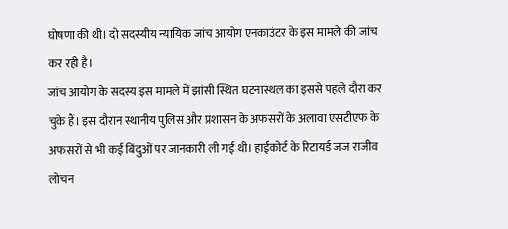घोषणा की थी। दो सदस्यीय न्यायिक जांच आयोग एनकाउंटर के इस मामले की जांच कर रही है।
जांच आयोग के सदस्य इस मामले में झांसी स्थित घटनास्थल का इससे पहले दौरा कर चुके हैं। इस दौरान स्थानीय पुलिस और प्रशासन के अफसरों के अलावा एसटीएफ के अफसरों से भी कई बिंदुओं पर जानकारी ली गई थी। हाईकोर्ट के रिटायर्ड जज राजीव लोचन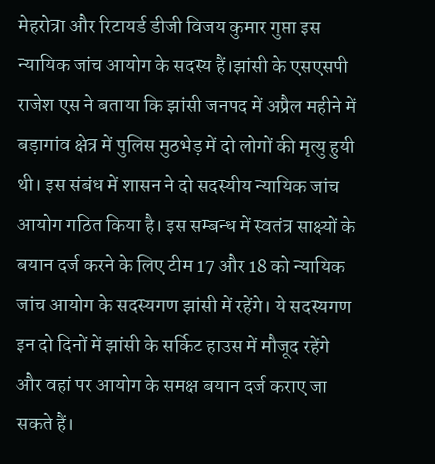मेहरोत्रा और रिटायर्ड डीजी विजय कुमार गुप्ता इस न्यायिक जांच आयोग के सदस्य हैं।झांसी के एसएसपी राजेश एस ने बताया कि झांसी जनपद में अप्रैल महीने में बड़ागांव क्षेत्र में पुलिस मुठभेड़ में दो लोगों की मृत्यु हुयी थी। इस संबंध में शासन ने दो सदस्यीय न्यायिक जांच आयोग गठित किया है। इस सम्बन्ध में स्वतंत्र साक्ष्यों के बयान दर्ज करने के लिए टीम 17 और 18 को न्यायिक जांच आयोग के सदस्यगण झांसी में रहेंगे। ये सदस्यगण इन दो दिनों में झांसी के सर्किट हाउस में मौजूद रहेंगे और वहां पर आयोग के समक्ष बयान दर्ज कराए जा सकते हैं।